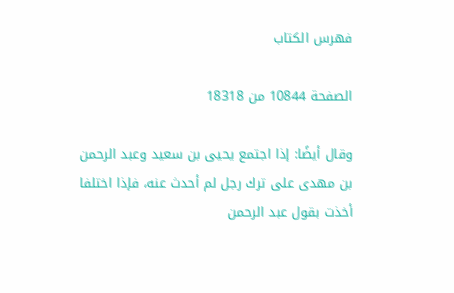فهرس الكتاب

الصفحة 10844 من 18318

وقال أيضًا: إذا اجتمع يحيى بن سعيد وعبد الرحمن بن مهدى على ترك رجل لم أحدث عنه، فإذا اختلفا أخذت بقول عبد الرحمن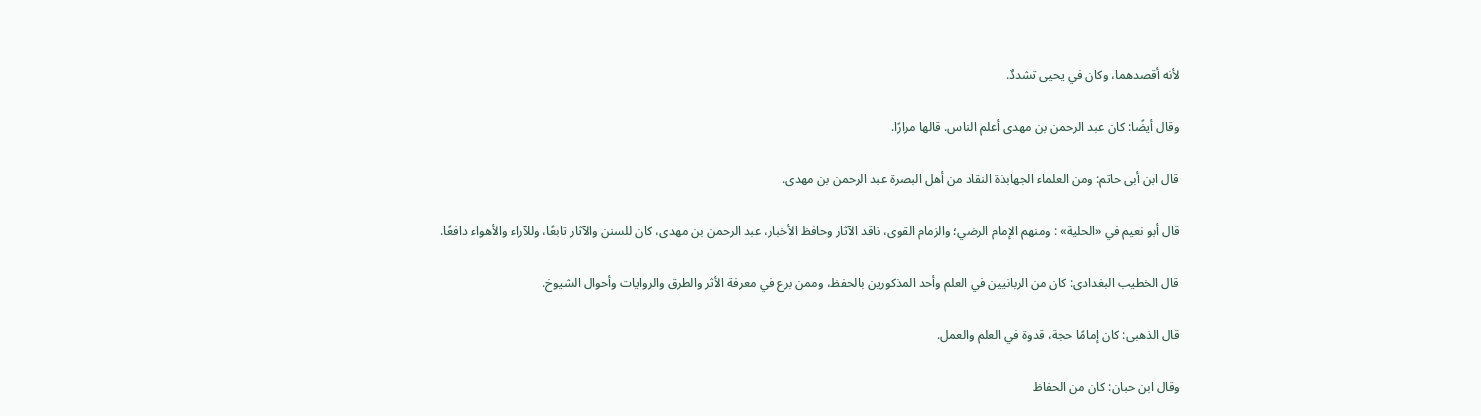لأنه أقصدهما، وكان في يحيى تشددٌ.

وقال أيضًا: كان عبد الرحمن بن مهدى أعلم الناس. قالها مرارًا.

قال ابن أبى حاتم: ومن العلماء الجهابذة النقاد من أهل البصرة عبد الرحمن بن مهدى.

قال أبو نعيم في «الحلية» : ومنهم الإمام الرضي؛ والزمام القوى، ناقد الآثار وحافظ الأخبار، عبد الرحمن بن مهدى، كان للسنن والآثار تابعًا، وللآراء والأهواء دافعًا.

قال الخطيب البغدادى: كان من الربانيين في العلم وأحد المذكورين بالحفظ، وممن برع في معرفة الأثر والطرق والروايات وأحوال الشيوخ.

قال الذهبى: كان إمامًا حجة، قدوة في العلم والعمل.

وقال ابن حبان: كان من الحفاظ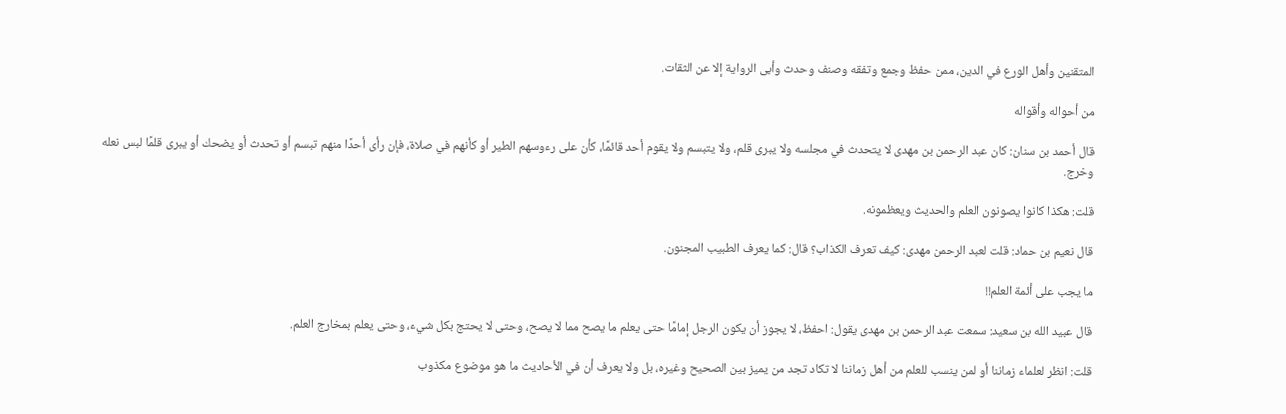المتقنين وأهل الورع في الدين، ممن حفظ وجمع وتفقه وصنف وحدث وأبى الرواية إلا عن الثقات.

من أحواله وأقواله

قال أحمد بن سنان: كان عبد الرحمن بن مهدى لا يتحدث في مجلسه ولا يبرى قلم، ولا يتبسم ولا يقوم أحد قائمًا، كأن على رءوسهم الطير أو كأنهم في صلاة، فإن رأى أحدًا منهم تبسم أو تحدث أو يضحك أو يبرى قلمًا لبس نعله وخرج.

قلت: هكذا كانوا يصونون العلم والحديث ويعظمونه.

قال نعيم بن حماد: قلت لعبد الرحمن مهدى: كيف تعرف الكذاب؟ قال: كما يعرف الطبيب المجنون.

ما يجب على أئمة العلم!!

قال عبيد الله بن سعيد: سمعت عبد الرحمن بن مهدى يقول: احفظ، لا يجوز أن يكون الرجل إمامًا حتى يعلم ما يصح مما لا يصح، وحتى لا يحتج بكل شيء، وحتى يعلم بمخارج العلم.

قلت: انظر لعلماء زماننا أو لمن ينسب للعلم من أهل زماننا لا تكاد تجد من يميز بين الصحيح وغيره، بل ولا يعرف أن في الأحاديث ما هو موضوع مكذوب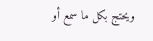ويحتج بكل ما سمع أو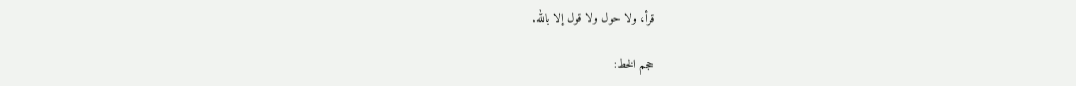قرأ، ولا حول ولا قول إلا بالله.

حجم الخط: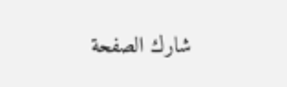شارك الصفحة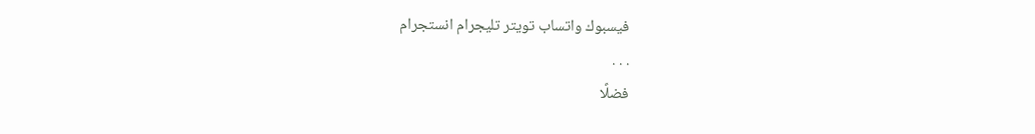فيسبوك واتساب تويتر تليجرام انستجرام
. . .
فضلًا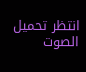انتظر تحميل الصوت